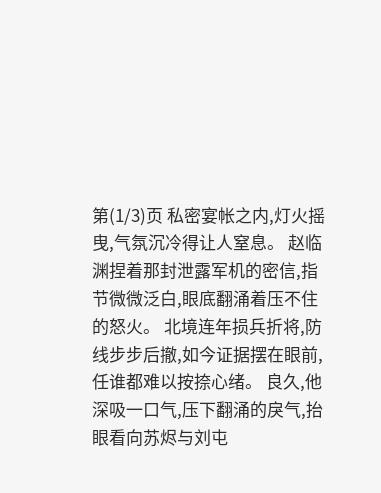第(1/3)页 私密宴帐之内,灯火摇曳,气氛沉冷得让人窒息。 赵临渊捏着那封泄露军机的密信,指节微微泛白,眼底翻涌着压不住的怒火。 北境连年损兵折将,防线步步后撤,如今证据摆在眼前,任谁都难以按捺心绪。 良久,他深吸一口气,压下翻涌的戾气,抬眼看向苏烬与刘屯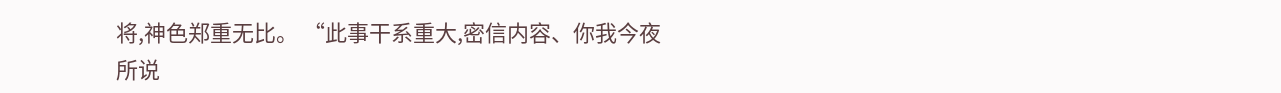将,神色郑重无比。 “此事干系重大,密信内容、你我今夜所说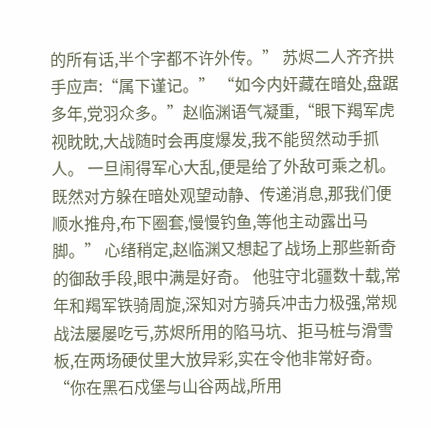的所有话,半个字都不许外传。” 苏烬二人齐齐拱手应声:“属下谨记。” “如今内奸藏在暗处,盘踞多年,党羽众多。”赵临渊语气凝重,“眼下羯军虎视眈眈,大战随时会再度爆发,我不能贸然动手抓人。 一旦闹得军心大乱,便是给了外敌可乘之机。 既然对方躲在暗处观望动静、传递消息,那我们便顺水推舟,布下圈套,慢慢钓鱼,等他主动露出马脚。” 心绪稍定,赵临渊又想起了战场上那些新奇的御敌手段,眼中满是好奇。 他驻守北疆数十载,常年和羯军铁骑周旋,深知对方骑兵冲击力极强,常规战法屡屡吃亏,苏烬所用的陷马坑、拒马桩与滑雪板,在两场硬仗里大放异彩,实在令他非常好奇。 “你在黑石戍堡与山谷两战,所用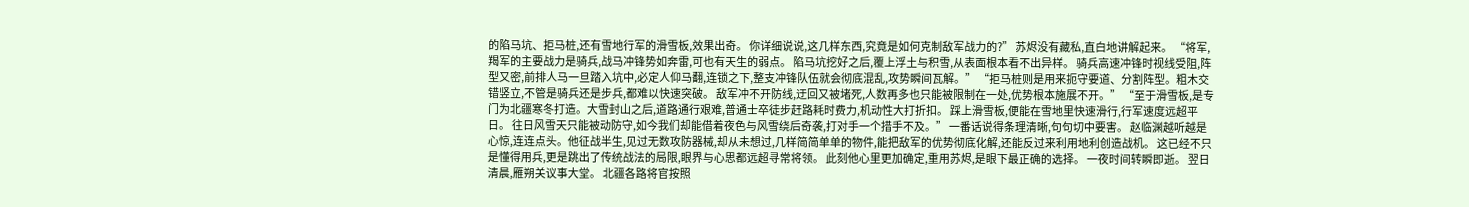的陷马坑、拒马桩,还有雪地行军的滑雪板,效果出奇。 你详细说说,这几样东西,究竟是如何克制敌军战力的?” 苏烬没有藏私,直白地讲解起来。 “将军,羯军的主要战力是骑兵,战马冲锋势如奔雷,可也有天生的弱点。 陷马坑挖好之后,覆上浮土与积雪,从表面根本看不出异样。 骑兵高速冲锋时视线受阻,阵型又密,前排人马一旦踏入坑中,必定人仰马翻,连锁之下,整支冲锋队伍就会彻底混乱,攻势瞬间瓦解。” “拒马桩则是用来扼守要道、分割阵型。粗木交错竖立,不管是骑兵还是步兵,都难以快速突破。 敌军冲不开防线,迂回又被堵死,人数再多也只能被限制在一处,优势根本施展不开。” “至于滑雪板,是专门为北疆寒冬打造。大雪封山之后,道路通行艰难,普通士卒徒步赶路耗时费力,机动性大打折扣。 踩上滑雪板,便能在雪地里快速滑行,行军速度远超平日。 往日风雪天只能被动防守,如今我们却能借着夜色与风雪绕后奇袭,打对手一个措手不及。” 一番话说得条理清晰,句句切中要害。 赵临渊越听越是心惊,连连点头。他征战半生,见过无数攻防器械,却从未想过,几样简简单单的物件,能把敌军的优势彻底化解,还能反过来利用地利创造战机。 这已经不只是懂得用兵,更是跳出了传统战法的局限,眼界与心思都远超寻常将领。 此刻他心里更加确定,重用苏烬,是眼下最正确的选择。 一夜时间转瞬即逝。 翌日清晨,雁朔关议事大堂。 北疆各路将官按照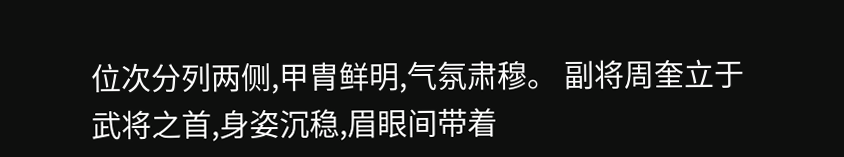位次分列两侧,甲胄鲜明,气氛肃穆。 副将周奎立于武将之首,身姿沉稳,眉眼间带着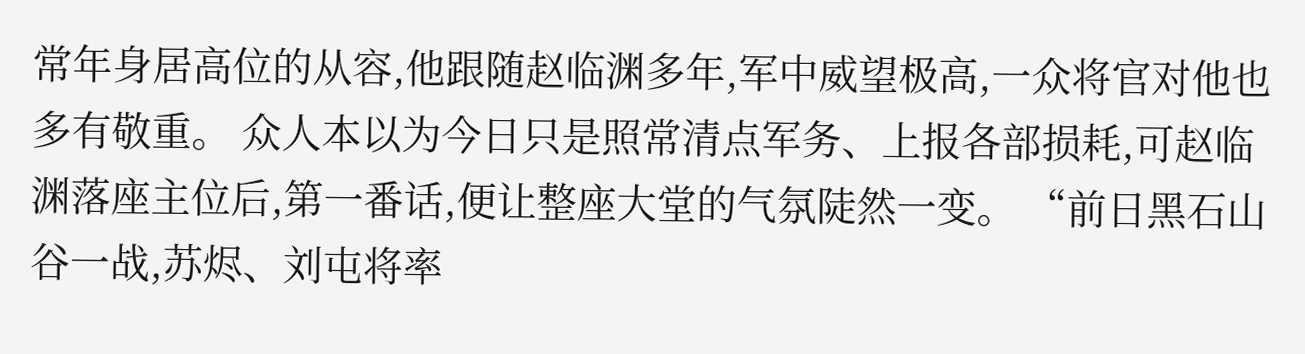常年身居高位的从容,他跟随赵临渊多年,军中威望极高,一众将官对他也多有敬重。 众人本以为今日只是照常清点军务、上报各部损耗,可赵临渊落座主位后,第一番话,便让整座大堂的气氛陡然一变。 “前日黑石山谷一战,苏烬、刘屯将率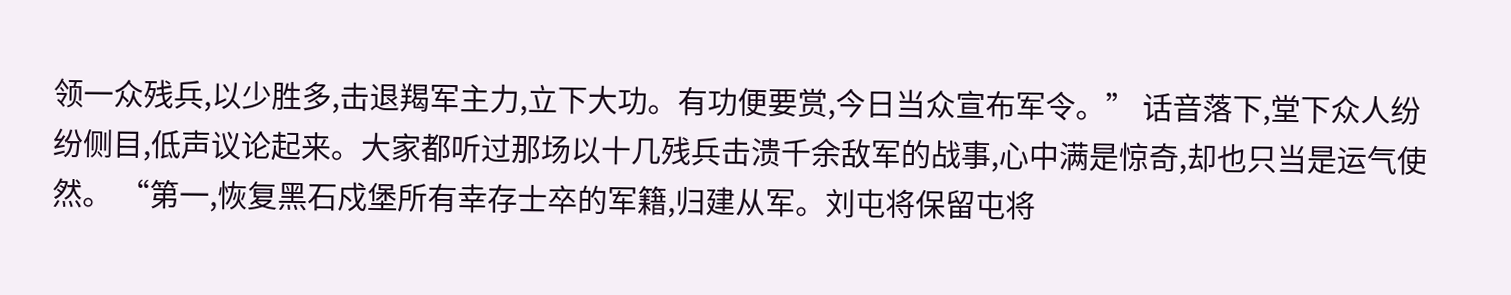领一众残兵,以少胜多,击退羯军主力,立下大功。有功便要赏,今日当众宣布军令。” 话音落下,堂下众人纷纷侧目,低声议论起来。大家都听过那场以十几残兵击溃千余敌军的战事,心中满是惊奇,却也只当是运气使然。 “第一,恢复黑石戍堡所有幸存士卒的军籍,归建从军。刘屯将保留屯将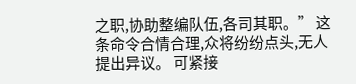之职,协助整编队伍,各司其职。” 这条命令合情合理,众将纷纷点头,无人提出异议。 可紧接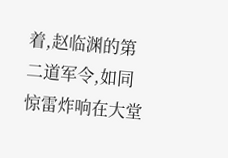着,赵临渊的第二道军令,如同惊雷炸响在大堂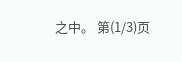之中。 第(1/3)页